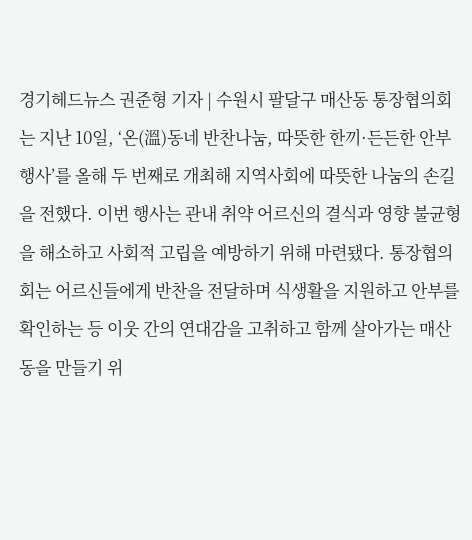경기헤드뉴스 권준형 기자 | 수원시 팔달구 매산동 통장협의회는 지난 10일, ‘온(溫)동네 반찬나눔, 따뜻한 한끼·든든한 안부 행사’를 올해 두 번째로 개최해 지역사회에 따뜻한 나눔의 손길을 전했다. 이번 행사는 관내 취약 어르신의 결식과 영향 불균형을 해소하고 사회적 고립을 예방하기 위해 마련됐다. 통장협의회는 어르신들에게 반찬을 전달하며 식생활을 지원하고 안부를 확인하는 등 이웃 간의 연대감을 고취하고 함께 살아가는 매산동을 만들기 위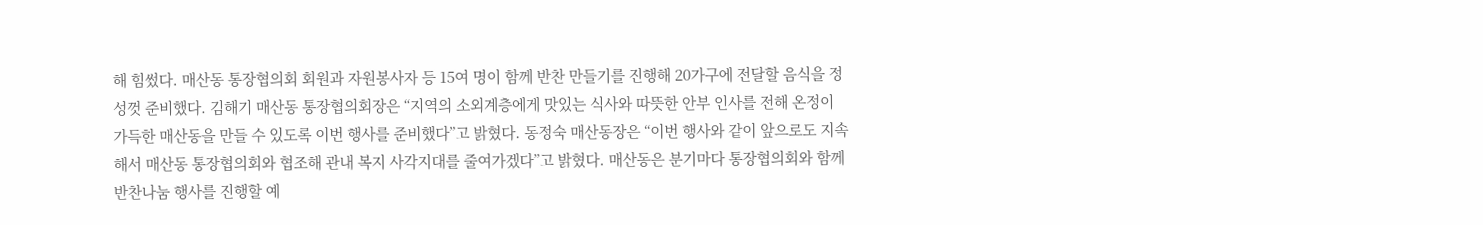해 힘썼다. 매산동 통장협의회 회원과 자원봉사자 등 15여 명이 함께 반찬 만들기를 진행해 20가구에 전달할 음식을 정성껏 준비했다. 김해기 매산동 통장협의회장은 “지역의 소외계층에게 맛있는 식사와 따뜻한 안부 인사를 전해 온정이 가득한 매산동을 만들 수 있도록 이번 행사를 준비했다”고 밝혔다. 동정숙 매산동장은 “이번 행사와 같이 앞으로도 지속해서 매산동 통장협의회와 협조해 관내 복지 사각지대를 줄여가겠다”고 밝혔다. 매산동은 분기마다 통장협의회와 함께 반찬나눔 행사를 진행할 예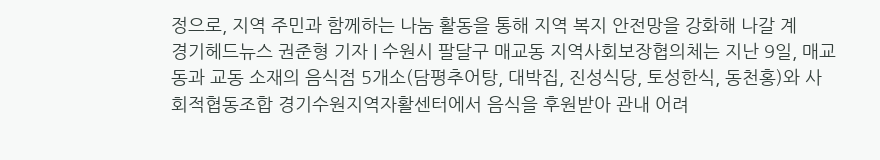정으로, 지역 주민과 함께하는 나눔 활동을 통해 지역 복지 안전망을 강화해 나갈 계
경기헤드뉴스 권준형 기자 | 수원시 팔달구 매교동 지역사회보장협의체는 지난 9일, 매교동과 교동 소재의 음식점 5개소(담평추어탕, 대박집, 진성식당, 토성한식, 동천홍)와 사회적협동조합 경기수원지역자활센터에서 음식을 후원받아 관내 어려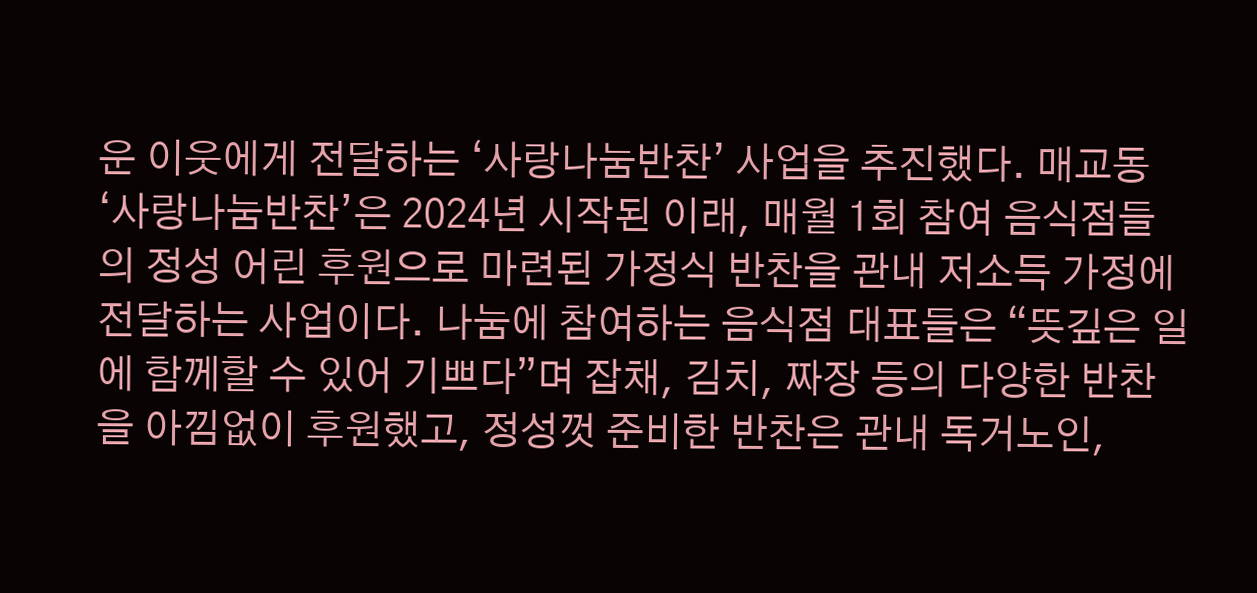운 이웃에게 전달하는 ‘사랑나눔반찬’ 사업을 추진했다. 매교동 ‘사랑나눔반찬’은 2024년 시작된 이래, 매월 1회 참여 음식점들의 정성 어린 후원으로 마련된 가정식 반찬을 관내 저소득 가정에 전달하는 사업이다. 나눔에 참여하는 음식점 대표들은 “뜻깊은 일에 함께할 수 있어 기쁘다”며 잡채, 김치, 짜장 등의 다양한 반찬을 아낌없이 후원했고, 정성껏 준비한 반찬은 관내 독거노인,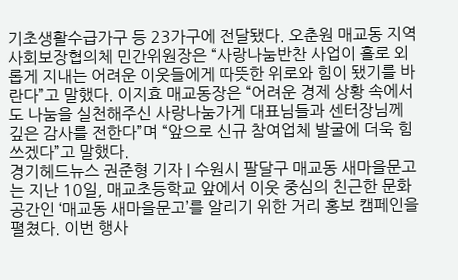기초생활수급가구 등 23가구에 전달됐다. 오춘원 매교동 지역사회보장협의체 민간위원장은 “사랑나눔반찬 사업이 홀로 외롭게 지내는 어려운 이웃들에게 따뜻한 위로와 힘이 됐기를 바란다”고 말했다. 이지효 매교동장은 “어려운 경제 상황 속에서도 나눔을 실천해주신 사랑나눔가게 대표님들과 센터장님께 깊은 감사를 전한다”며 “앞으로 신규 참여업체 발굴에 더욱 힘쓰겠다”고 말했다.
경기헤드뉴스 권준형 기자 | 수원시 팔달구 매교동 새마을문고는 지난 10일, 매교초등학교 앞에서 이웃 중심의 친근한 문화 공간인 ‘매교동 새마을문고’를 알리기 위한 거리 홍보 캠페인을 펼쳤다. 이번 행사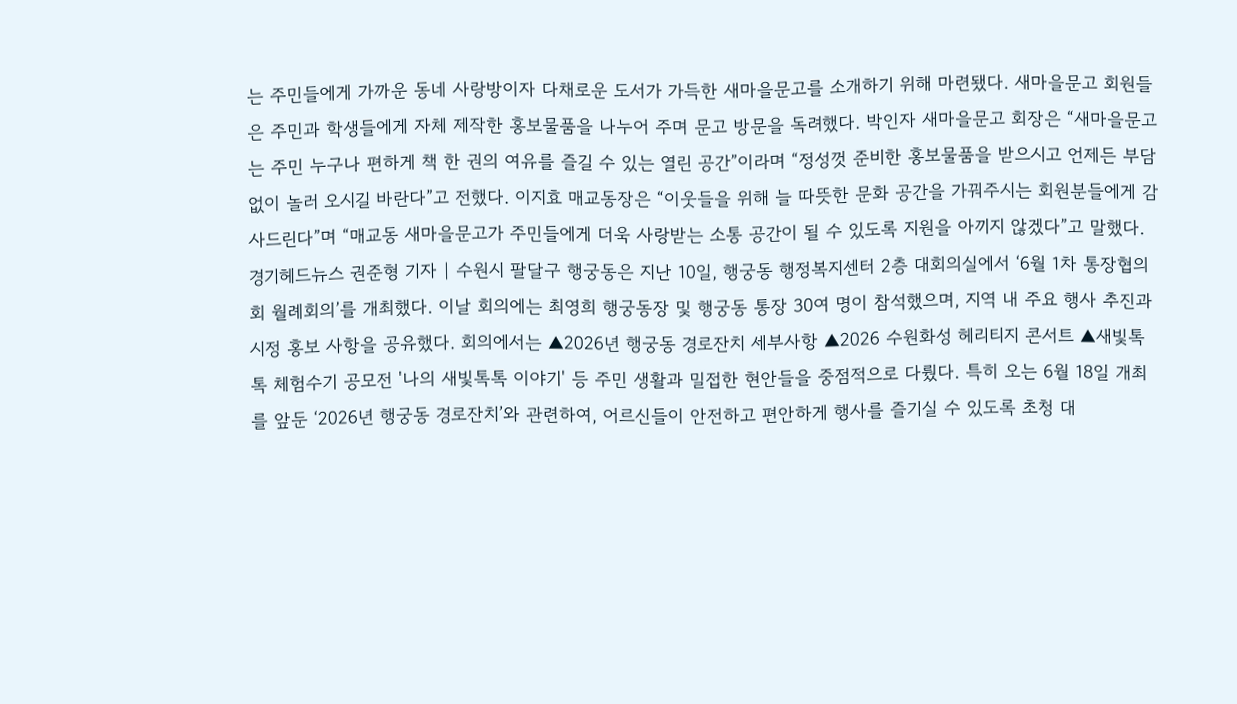는 주민들에게 가까운 동네 사랑방이자 다채로운 도서가 가득한 새마을문고를 소개하기 위해 마련됐다. 새마을문고 회원들은 주민과 학생들에게 자체 제작한 홍보물품을 나누어 주며 문고 방문을 독려했다. 박인자 새마을문고 회장은 “새마을문고는 주민 누구나 편하게 책 한 권의 여유를 즐길 수 있는 열린 공간”이라며 “정성껏 준비한 홍보물품을 받으시고 언제든 부담 없이 놀러 오시길 바란다”고 전했다. 이지효 매교동장은 “이웃들을 위해 늘 따뜻한 문화 공간을 가꿔주시는 회원분들에게 감사드린다”며 “매교동 새마을문고가 주민들에게 더욱 사랑받는 소통 공간이 될 수 있도록 지원을 아끼지 않겠다”고 말했다.
경기헤드뉴스 권준형 기자 | 수원시 팔달구 행궁동은 지난 10일, 행궁동 행정복지센터 2층 대회의실에서 ‘6월 1차 통장협의회 월례회의’를 개최했다. 이날 회의에는 최영희 행궁동장 및 행궁동 통장 30여 명이 참석했으며, 지역 내 주요 행사 추진과 시정 홍보 사항을 공유했다. 회의에서는 ▲2026년 행궁동 경로잔치 세부사항 ▲2026 수원화성 헤리티지 콘서트 ▲새빛톡톡 체험수기 공모전 '나의 새빛톡톡 이야기' 등 주민 생활과 밀접한 현안들을 중점적으로 다뤘다. 특히 오는 6월 18일 개최를 앞둔 ‘2026년 행궁동 경로잔치’와 관련하여, 어르신들이 안전하고 편안하게 행사를 즐기실 수 있도록 초청 대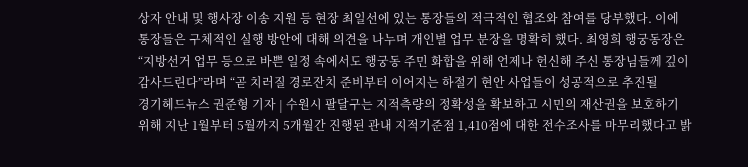상자 안내 및 행사장 이송 지원 등 현장 최일선에 있는 통장들의 적극적인 협조와 참여를 당부했다. 이에 통장들은 구체적인 실행 방안에 대해 의견을 나누며 개인별 업무 분장을 명확히 했다. 최영희 행궁동장은 “지방선거 업무 등으로 바쁜 일정 속에서도 행궁동 주민 화합을 위해 언제나 헌신해 주신 통장님들께 깊이 감사드린다”라며 “곧 치러질 경로잔치 준비부터 이어지는 하절기 현안 사업들이 성공적으로 추진될
경기헤드뉴스 권준형 기자 | 수원시 팔달구는 지적측량의 정확성을 확보하고 시민의 재산권을 보호하기 위해 지난 1월부터 5월까지 5개월간 진행된 관내 지적기준점 1,410점에 대한 전수조사를 마무리했다고 밝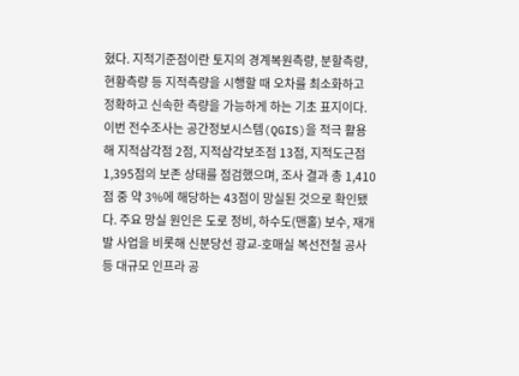혔다. 지적기준점이란 토지의 경계복원측량, 분할측량, 현황측량 등 지적측량을 시행할 때 오차를 최소화하고 정확하고 신속한 측량을 가능하게 하는 기초 표지이다. 이번 전수조사는 공간정보시스템(QGIS)을 적극 활용해 지적삼각점 2점, 지적삼각보조점 13점, 지적도근점 1,395점의 보존 상태를 점검했으며, 조사 결과 총 1,410점 중 약 3%에 해당하는 43점이 망실된 것으로 확인됐다. 주요 망실 원인은 도로 정비, 하수도(맨홀) 보수, 재개발 사업을 비롯해 신분당선 광교-호매실 복선전철 공사 등 대규모 인프라 공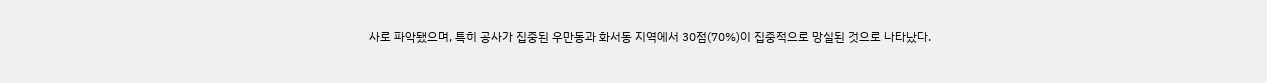사로 파악됐으며, 특히 공사가 집중된 우만동과 화서동 지역에서 30점(70%)이 집중적으로 망실된 것으로 나타났다.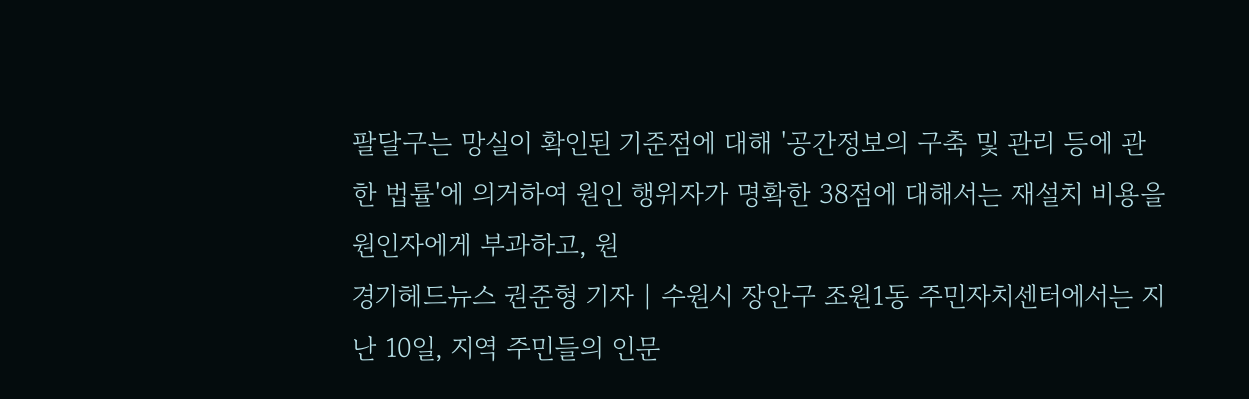팔달구는 망실이 확인된 기준점에 대해 '공간정보의 구축 및 관리 등에 관한 법률'에 의거하여 원인 행위자가 명확한 38점에 대해서는 재설치 비용을 원인자에게 부과하고, 원
경기헤드뉴스 권준형 기자 | 수원시 장안구 조원1동 주민자치센터에서는 지난 10일, 지역 주민들의 인문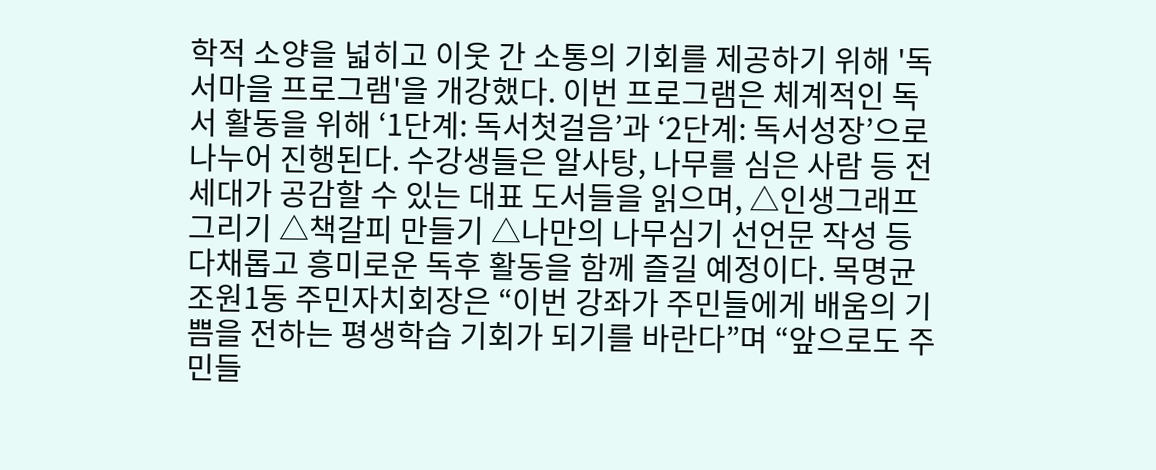학적 소양을 넓히고 이웃 간 소통의 기회를 제공하기 위해 '독서마을 프로그램'을 개강했다. 이번 프로그램은 체계적인 독서 활동을 위해 ‘1단계: 독서첫걸음’과 ‘2단계: 독서성장’으로 나누어 진행된다. 수강생들은 알사탕, 나무를 심은 사람 등 전 세대가 공감할 수 있는 대표 도서들을 읽으며, △인생그래프 그리기 △책갈피 만들기 △나만의 나무심기 선언문 작성 등 다채롭고 흥미로운 독후 활동을 함께 즐길 예정이다. 목명균 조원1동 주민자치회장은 “이번 강좌가 주민들에게 배움의 기쁨을 전하는 평생학습 기회가 되기를 바란다”며 “앞으로도 주민들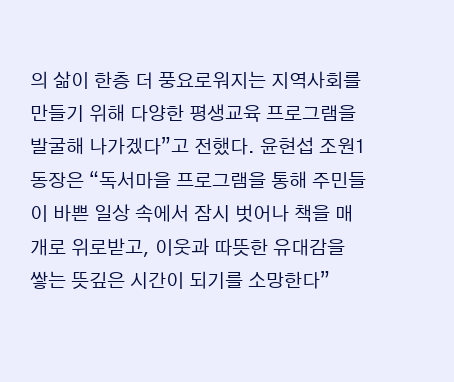의 삶이 한층 더 풍요로워지는 지역사회를 만들기 위해 다양한 평생교육 프로그램을 발굴해 나가겠다”고 전했다. 윤현섭 조원1동장은 “독서마을 프로그램을 통해 주민들이 바쁜 일상 속에서 잠시 벗어나 책을 매개로 위로받고, 이웃과 따뜻한 유대감을 쌓는 뜻깊은 시간이 되기를 소망한다”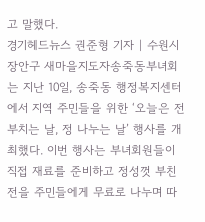고 말했다.
경기헤드뉴스 권준형 기자 | 수원시 장안구 새마을지도자송죽동부녀회는 지난 10일, 송죽동 행정복지센터에서 지역 주민들을 위한 ‘오늘은 전 부치는 날, 정 나누는 날’ 행사를 개최했다. 이번 행사는 부녀회원들이 직접 재료를 준비하고 정성껏 부친 전을 주민들에게 무료로 나누며 따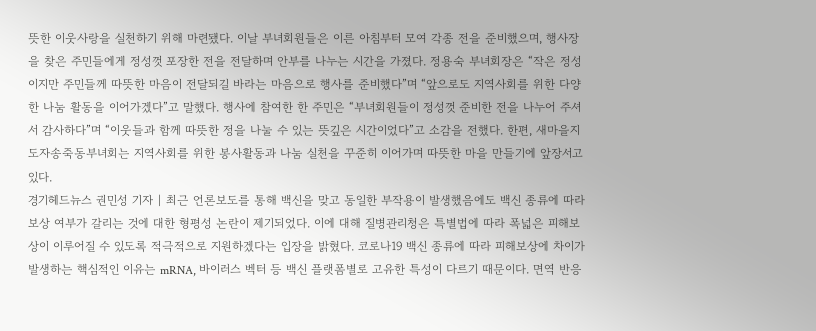뜻한 이웃사랑을 실천하기 위해 마련됐다. 이날 부녀회원들은 이른 아침부터 모여 각종 전을 준비했으며, 행사장을 찾은 주민들에게 정성껏 포장한 전을 전달하며 안부를 나누는 시간을 가졌다. 정용숙 부녀회장은 “작은 정성이지만 주민들께 따뜻한 마음이 전달되길 바라는 마음으로 행사를 준비했다”며 “앞으로도 지역사회를 위한 다양한 나눔 활동을 이어가겠다”고 말했다. 행사에 참여한 한 주민은 “부녀회원들이 정성껏 준비한 전을 나누어 주셔서 감사하다”며 “이웃들과 함께 따뜻한 정을 나눌 수 있는 뜻깊은 시간이었다”고 소감을 전했다. 한편, 새마을지도자송죽동부녀회는 지역사회를 위한 봉사활동과 나눔 실천을 꾸준히 이어가며 따뜻한 마을 만들기에 앞장서고 있다.
경기헤드뉴스 권민성 기자 | 최근 언론보도를 통해 백신을 맞고 동일한 부작용이 발생했음에도 백신 종류에 따라 보상 여부가 갈리는 것에 대한 형평성 논란이 제기되었다. 이에 대해 질병관리청은 특별법에 따라 폭넓은 피해보상이 이루어질 수 있도록 적극적으로 지원하겠다는 입장을 밝혔다. 코로나19 백신 종류에 따라 피해보상에 차이가 발생하는 핵심적인 이유는 mRNA, 바이러스 벡터 등 백신 플랫폼별로 고유한 특성이 다르기 때문이다. 면역 반응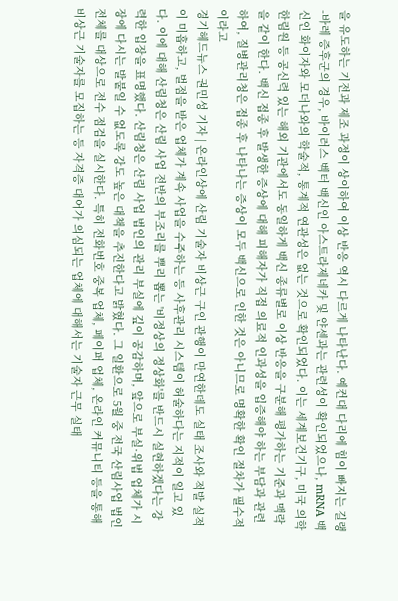을 유도하는 기전과 제조 과정이 상이하여 이상 반응 역시 다르게 나타난다. 예컨대 다리에 힘이 빠지는 길랭-바레 증후군의 경우, 바이러스 벡터 백신인 아스트라제네카 및 얀센과는 관련성이 확인되었으나, mRNA 백신인 화이자와 모더나와의 학술적, 통계적 연관성은 없는 것으로 확인되었다. 이는 세계보건기구, 미국 의학 한림원 등 공신력 있는 해외 기관에서도 동일하게 백신 종류별로 이상 반응을 구분해 평가하는 기준과 맥락을 같이 한다. 백신 접종 후 발생한 증상에 대해 피해자가 직접 의료적 인과성을 입증해야 하는 부담과 관련하여, 질병관리청은 접종 후 나타나는 증상이 모두 백신으로 인한 것은 아니므로 명확한 확인 절차가 필수적이라고
경기헤드뉴스 권민성 기자 | 온라인상에 산림 기술자 비상근 구인 관행이 만연한데도 실태 조사와 적발 실적이 미흡하고, 벌점을 받은 업체가 계속 사업을 수주하는 등 사후관리 시스템이 허술하다는 지적이 일고 있다. 이에 대해 산림청은 산림 사업 전반의 부조리를 뿌리 뽑는 '비정상의 정상화'를 반드시 실현하겠다는 강력한 입장을 표명했다. 산림청은 산림 사업 법인의 관리 부실에 깊이 공감하며, 앞으로 부실·위법 업체가 시장에 다시는 발붙일 수 없도록 강도 높은 대책을 추진한다고 밝혔다. 그 일환으로 5월 중 전국 산림사업 법인 전체를 대상으로 전수 점검을 실시한다. 특히 전화번호 중복 업체, 페이퍼 업체, 온라인 커뮤니티 등을 통해 비상근 기술자를 모집하는 등 자격증 대어가 의심되는 업체에 대해서는 기술자 근무 실태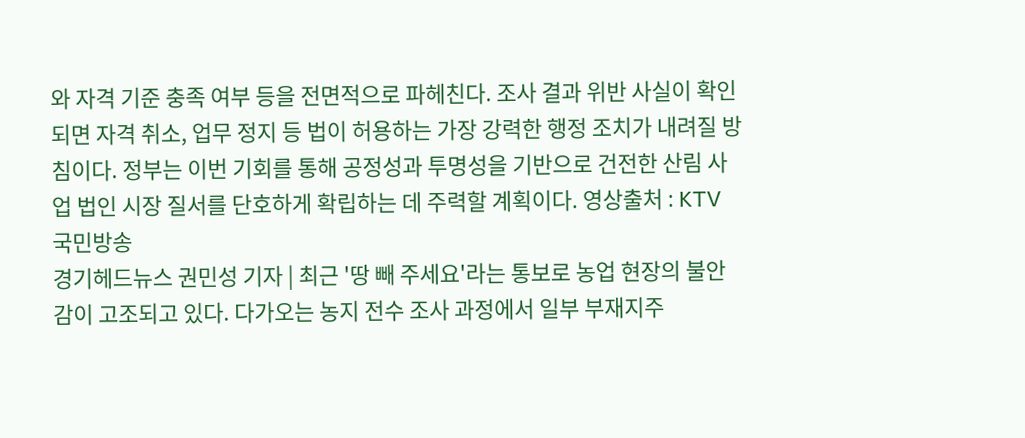와 자격 기준 충족 여부 등을 전면적으로 파헤친다. 조사 결과 위반 사실이 확인되면 자격 취소, 업무 정지 등 법이 허용하는 가장 강력한 행정 조치가 내려질 방침이다. 정부는 이번 기회를 통해 공정성과 투명성을 기반으로 건전한 산림 사업 법인 시장 질서를 단호하게 확립하는 데 주력할 계획이다. 영상출처 : KTV 국민방송
경기헤드뉴스 권민성 기자 | 최근 '땅 빼 주세요'라는 통보로 농업 현장의 불안감이 고조되고 있다. 다가오는 농지 전수 조사 과정에서 일부 부재지주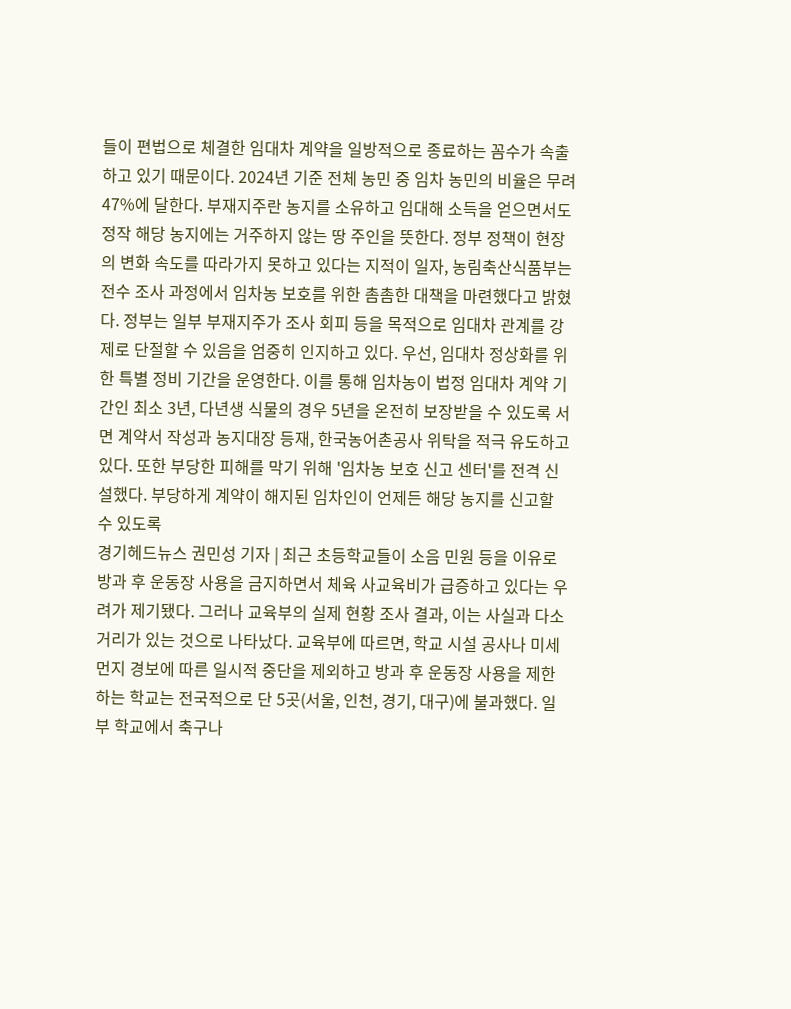들이 편법으로 체결한 임대차 계약을 일방적으로 종료하는 꼼수가 속출하고 있기 때문이다. 2024년 기준 전체 농민 중 임차 농민의 비율은 무려 47%에 달한다. 부재지주란 농지를 소유하고 임대해 소득을 얻으면서도 정작 해당 농지에는 거주하지 않는 땅 주인을 뜻한다. 정부 정책이 현장의 변화 속도를 따라가지 못하고 있다는 지적이 일자, 농림축산식품부는 전수 조사 과정에서 임차농 보호를 위한 촘촘한 대책을 마련했다고 밝혔다. 정부는 일부 부재지주가 조사 회피 등을 목적으로 임대차 관계를 강제로 단절할 수 있음을 엄중히 인지하고 있다. 우선, 임대차 정상화를 위한 특별 정비 기간을 운영한다. 이를 통해 임차농이 법정 임대차 계약 기간인 최소 3년, 다년생 식물의 경우 5년을 온전히 보장받을 수 있도록 서면 계약서 작성과 농지대장 등재, 한국농어촌공사 위탁을 적극 유도하고 있다. 또한 부당한 피해를 막기 위해 '임차농 보호 신고 센터'를 전격 신설했다. 부당하게 계약이 해지된 임차인이 언제든 해당 농지를 신고할 수 있도록
경기헤드뉴스 권민성 기자 | 최근 초등학교들이 소음 민원 등을 이유로 방과 후 운동장 사용을 금지하면서 체육 사교육비가 급증하고 있다는 우려가 제기됐다. 그러나 교육부의 실제 현황 조사 결과, 이는 사실과 다소 거리가 있는 것으로 나타났다. 교육부에 따르면, 학교 시설 공사나 미세먼지 경보에 따른 일시적 중단을 제외하고 방과 후 운동장 사용을 제한하는 학교는 전국적으로 단 5곳(서울, 인천, 경기, 대구)에 불과했다. 일부 학교에서 축구나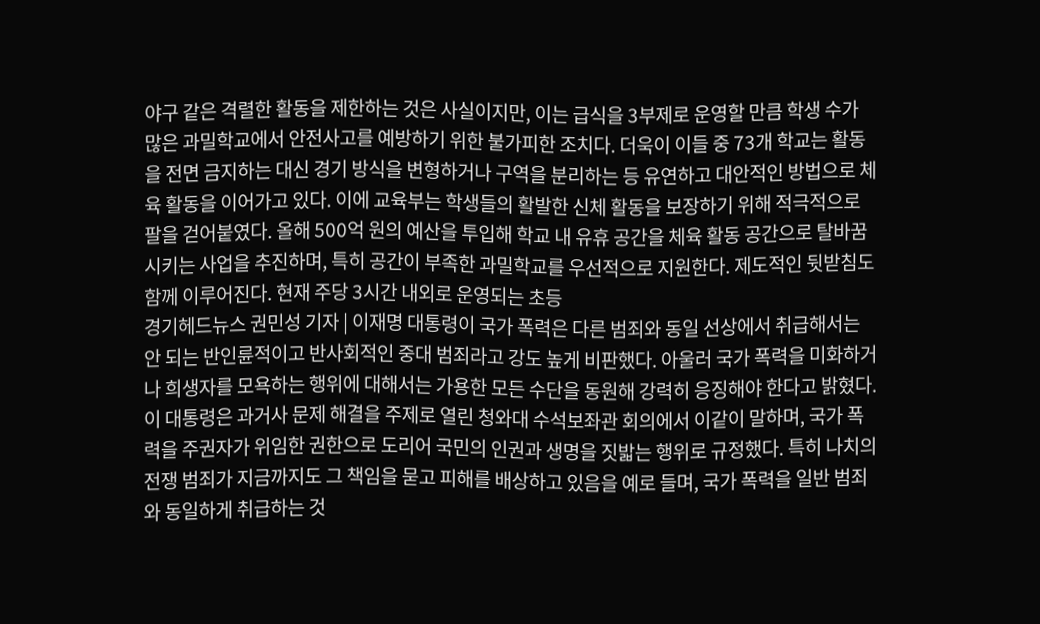야구 같은 격렬한 활동을 제한하는 것은 사실이지만, 이는 급식을 3부제로 운영할 만큼 학생 수가 많은 과밀학교에서 안전사고를 예방하기 위한 불가피한 조치다. 더욱이 이들 중 73개 학교는 활동을 전면 금지하는 대신 경기 방식을 변형하거나 구역을 분리하는 등 유연하고 대안적인 방법으로 체육 활동을 이어가고 있다. 이에 교육부는 학생들의 활발한 신체 활동을 보장하기 위해 적극적으로 팔을 걷어붙였다. 올해 500억 원의 예산을 투입해 학교 내 유휴 공간을 체육 활동 공간으로 탈바꿈시키는 사업을 추진하며, 특히 공간이 부족한 과밀학교를 우선적으로 지원한다. 제도적인 뒷받침도 함께 이루어진다. 현재 주당 3시간 내외로 운영되는 초등
경기헤드뉴스 권민성 기자 | 이재명 대통령이 국가 폭력은 다른 범죄와 동일 선상에서 취급해서는 안 되는 반인륜적이고 반사회적인 중대 범죄라고 강도 높게 비판했다. 아울러 국가 폭력을 미화하거나 희생자를 모욕하는 행위에 대해서는 가용한 모든 수단을 동원해 강력히 응징해야 한다고 밝혔다. 이 대통령은 과거사 문제 해결을 주제로 열린 청와대 수석보좌관 회의에서 이같이 말하며, 국가 폭력을 주권자가 위임한 권한으로 도리어 국민의 인권과 생명을 짓밟는 행위로 규정했다. 특히 나치의 전쟁 범죄가 지금까지도 그 책임을 묻고 피해를 배상하고 있음을 예로 들며, 국가 폭력을 일반 범죄와 동일하게 취급하는 것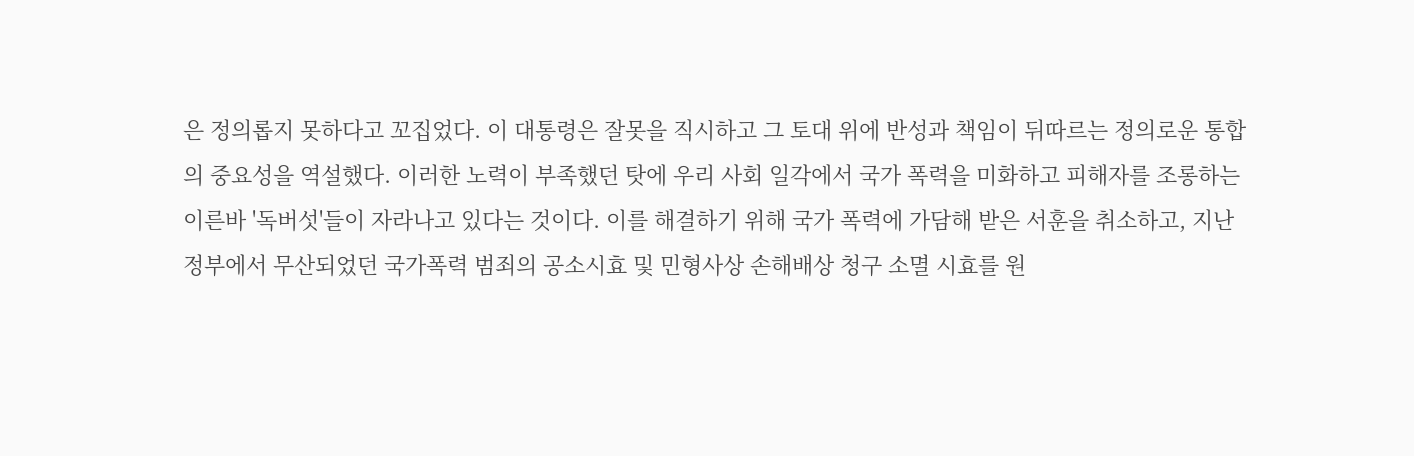은 정의롭지 못하다고 꼬집었다. 이 대통령은 잘못을 직시하고 그 토대 위에 반성과 책임이 뒤따르는 정의로운 통합의 중요성을 역설했다. 이러한 노력이 부족했던 탓에 우리 사회 일각에서 국가 폭력을 미화하고 피해자를 조롱하는 이른바 '독버섯'들이 자라나고 있다는 것이다. 이를 해결하기 위해 국가 폭력에 가담해 받은 서훈을 취소하고, 지난 정부에서 무산되었던 국가폭력 범죄의 공소시효 및 민형사상 손해배상 청구 소멸 시효를 원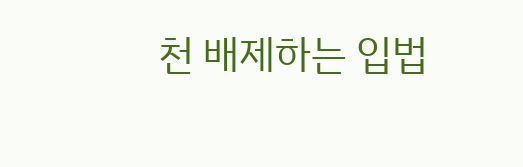천 배제하는 입법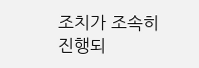조치가 조속히 진행되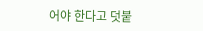어야 한다고 덧붙